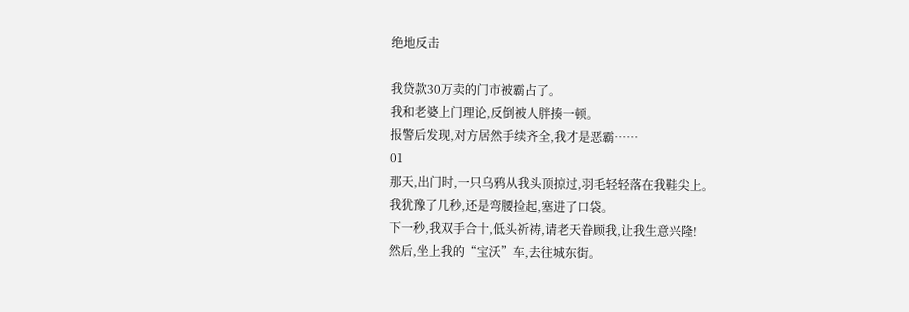绝地反击

我贷款30万卖的门市被霸占了。
我和老婆上门理论,反倒被人胖揍一顿。
报警后发现,对方居然手续齐全,我才是恶霸……
01
那天,出门时,一只乌鸦从我头顶掠过,羽毛轻轻落在我鞋尖上。
我犹豫了几秒,还是弯腰捡起,塞进了口袋。
下一秒,我双手合十,低头祈祷,请老天眷顾我,让我生意兴隆!
然后,坐上我的“宝沃”车,去往城东街。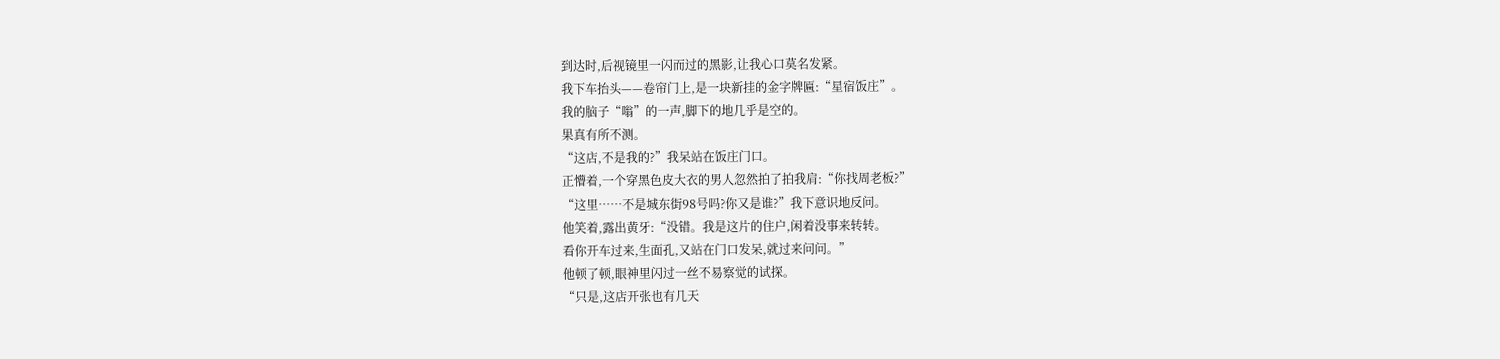到达时,后视镜里一闪而过的黑影,让我心口莫名发紧。
我下车抬头——卷帘门上,是一块新挂的金字牌匾:“星宿饭庄”。
我的脑子“嗡”的一声,脚下的地几乎是空的。
果真有所不测。
“这店,不是我的?”我呆站在饭庄门口。
正懵着,一个穿黑色皮大衣的男人忽然拍了拍我肩:“你找周老板?”
“这里……不是城东街98号吗?你又是谁?”我下意识地反问。
他笑着,露出黄牙:“没错。我是这片的住户,闲着没事来转转。
看你开车过来,生面孔,又站在门口发呆,就过来问问。”
他顿了顿,眼神里闪过一丝不易察觉的试探。
“只是,这店开张也有几天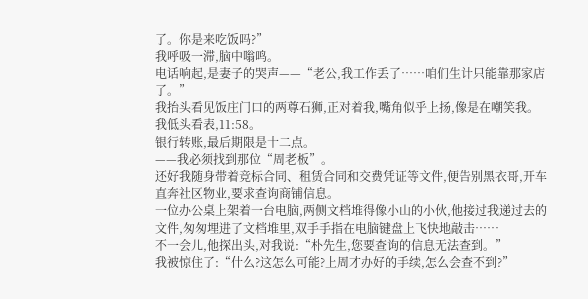了。你是来吃饭吗?”
我呼吸一滞,脑中嗡鸣。
电话响起,是妻子的哭声——“老公,我工作丢了……咱们生计只能靠那家店了。”
我抬头看见饭庄门口的两尊石狮,正对着我,嘴角似乎上扬,像是在嘲笑我。
我低头看表,11:58。
银行转账,最后期限是十二点。
——我必须找到那位“周老板”。
还好我随身带着竞标合同、租赁合同和交费凭证等文件,便告别黑衣哥,开车直奔社区物业,要求查询商铺信息。
一位办公桌上架着一台电脑,两侧文档堆得像小山的小伙,他接过我递过去的文件,匆匆埋进了文档堆里,双手手指在电脑键盘上飞快地敲击……
不一会儿,他探出头,对我说:“朴先生,您要查询的信息无法查到。”
我被惊住了:“什么?这怎么可能?上周才办好的手续,怎么会查不到?”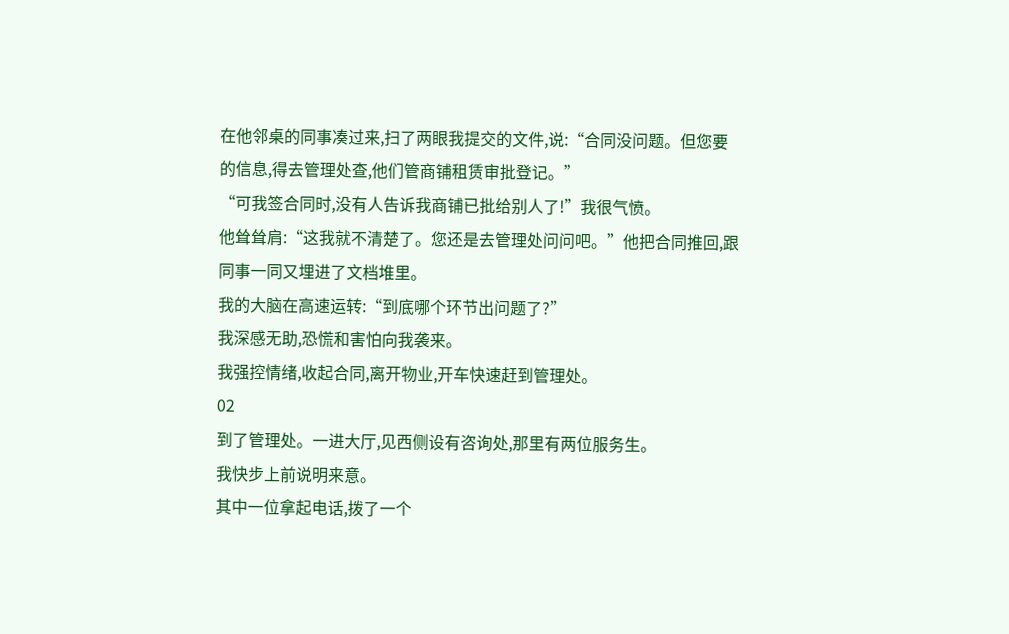在他邻桌的同事凑过来,扫了两眼我提交的文件,说:“合同没问题。但您要的信息,得去管理处查,他们管商铺租赁审批登记。”
“可我签合同时,没有人告诉我商铺已批给别人了!”我很气愤。
他耸耸肩:“这我就不清楚了。您还是去管理处问问吧。”他把合同推回,跟同事一同又埋进了文档堆里。
我的大脑在高速运转:“到底哪个环节出问题了?”
我深感无助,恐慌和害怕向我袭来。
我强控情绪,收起合同,离开物业,开车快速赶到管理处。
02
到了管理处。一进大厅,见西侧设有咨询处,那里有两位服务生。
我快步上前说明来意。
其中一位拿起电话,拨了一个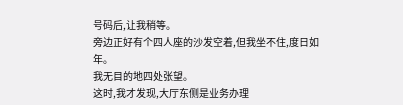号码后,让我稍等。
旁边正好有个四人座的沙发空着,但我坐不住,度日如年。
我无目的地四处张望。
这时,我才发现,大厅东侧是业务办理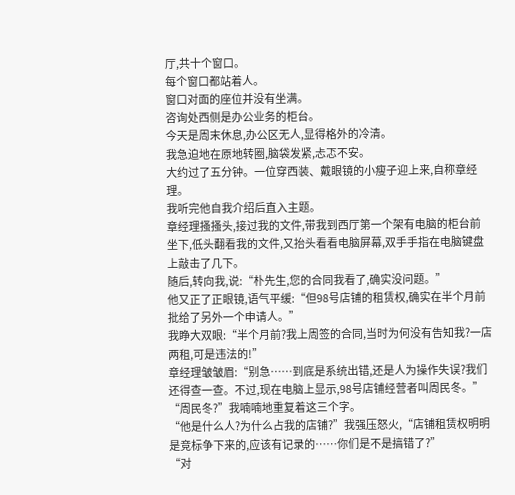厅,共十个窗口。
每个窗口都站着人。
窗口对面的座位并没有坐满。
咨询处西侧是办公业务的柜台。
今天是周末休息,办公区无人,显得格外的冷清。
我急迫地在原地转圈,脑袋发紧,忐忑不安。
大约过了五分钟。一位穿西装、戴眼镜的小瘦子迎上来,自称章经理。
我听完他自我介绍后直入主题。
章经理搔搔头,接过我的文件,带我到西厅第一个架有电脑的柜台前坐下,低头翻看我的文件,又抬头看看电脑屏幕,双手手指在电脑键盘上敲击了几下。
随后,转向我,说:“朴先生,您的合同我看了,确实没问题。”
他又正了正眼镜,语气平缓:“但98号店铺的租赁权,确实在半个月前批给了另外一个申请人。”
我睁大双眼:“半个月前?我上周签的合同,当时为何没有告知我?一店两租,可是违法的!”
章经理皱皱眉:“别急……到底是系统出错,还是人为操作失误?我们还得查一查。不过,现在电脑上显示,98号店铺经营者叫周民冬。”
“周民冬?”我喃喃地重复着这三个字。
“他是什么人?为什么占我的店铺?”我强压怒火,“店铺租赁权明明是竞标争下来的,应该有记录的……你们是不是搞错了?”
“对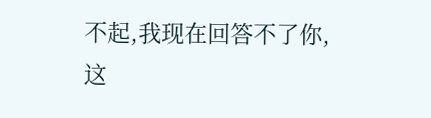不起,我现在回答不了你,这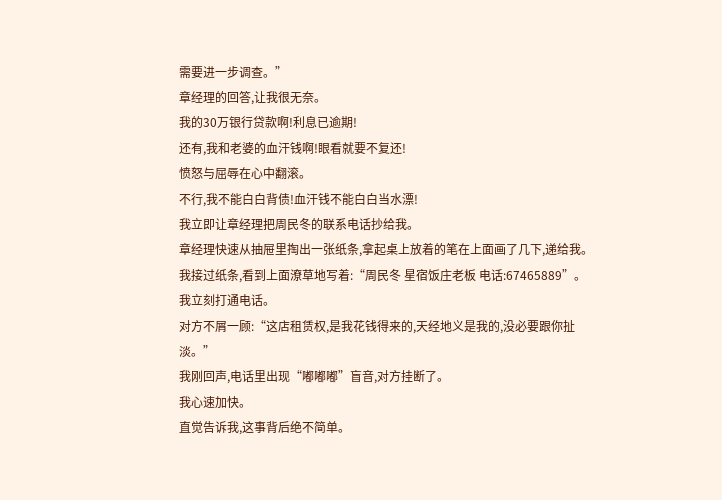需要进一步调查。”
章经理的回答,让我很无奈。
我的30万银行贷款啊!利息已逾期!
还有,我和老婆的血汗钱啊!眼看就要不复还!
愤怒与屈辱在心中翻滚。
不行,我不能白白背债!血汗钱不能白白当水漂!
我立即让章经理把周民冬的联系电话抄给我。
章经理快速从抽屉里掏出一张纸条,拿起桌上放着的笔在上面画了几下,递给我。
我接过纸条,看到上面潦草地写着:“周民冬 星宿饭庄老板 电话:67465889”。
我立刻打通电话。
对方不屑一顾:“这店租赁权,是我花钱得来的,天经地义是我的,没必要跟你扯淡。”
我刚回声,电话里出现“嘟嘟嘟”盲音,对方挂断了。
我心速加快。
直觉告诉我,这事背后绝不简单。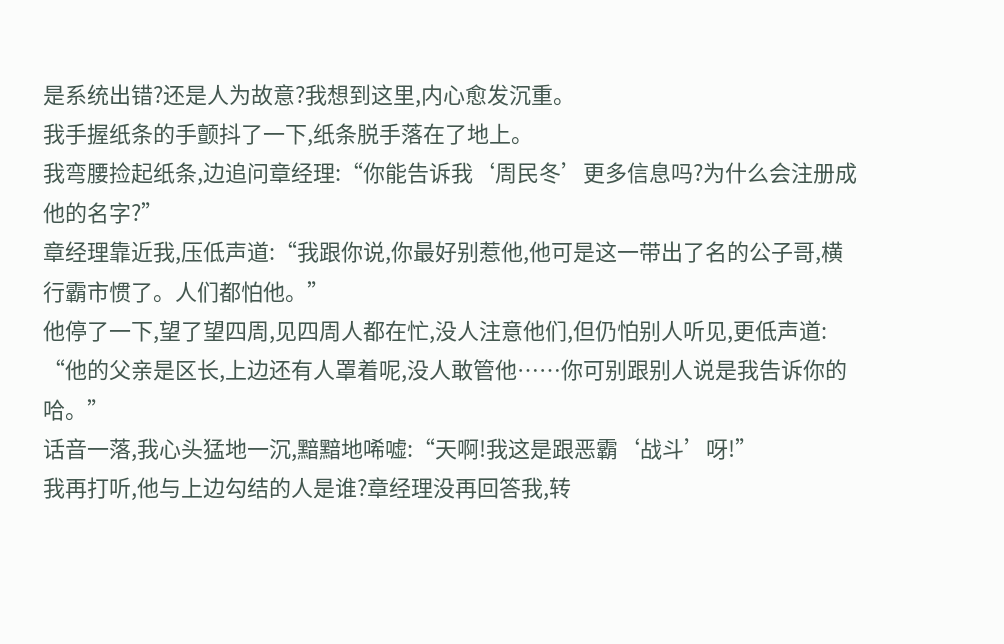是系统出错?还是人为故意?我想到这里,内心愈发沉重。
我手握纸条的手颤抖了一下,纸条脱手落在了地上。
我弯腰捡起纸条,边追问章经理:“你能告诉我‘周民冬’更多信息吗?为什么会注册成他的名字?”
章经理靠近我,压低声道:“我跟你说,你最好别惹他,他可是这一带出了名的公子哥,横行霸市惯了。人们都怕他。”
他停了一下,望了望四周,见四周人都在忙,没人注意他们,但仍怕别人听见,更低声道:
“他的父亲是区长,上边还有人罩着呢,没人敢管他……你可别跟别人说是我告诉你的哈。”
话音一落,我心头猛地一沉,黯黯地唏嘘:“天啊!我这是跟恶霸‘战斗’呀!”
我再打听,他与上边勾结的人是谁?章经理没再回答我,转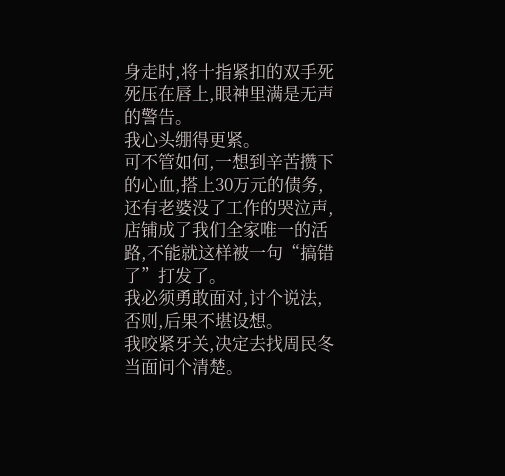身走时,将十指紧扣的双手死死压在唇上,眼神里满是无声的警告。
我心头绷得更紧。
可不管如何,一想到辛苦攒下的心血,搭上30万元的债务,还有老婆没了工作的哭泣声,店铺成了我们全家唯一的活路,不能就这样被一句“搞错了”打发了。
我必须勇敢面对,讨个说法,否则,后果不堪设想。
我咬紧牙关,决定去找周民冬当面问个清楚。